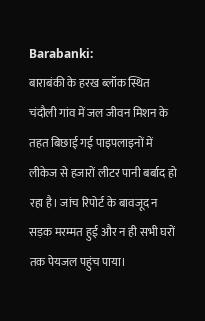Barabanki:
बाराबंकी के हरख ब्लॉक स्थित चंदौली गांव में जल जीवन मिशन के तहत बिछाई गई पाइपलाइनों में लीकेज से हजारों लीटर पानी बर्बाद हो रहा है। जांच रिपोर्ट के बावजूद न सड़क मरम्मत हुई और न ही सभी घरों तक पेयजल पहुंच पाया।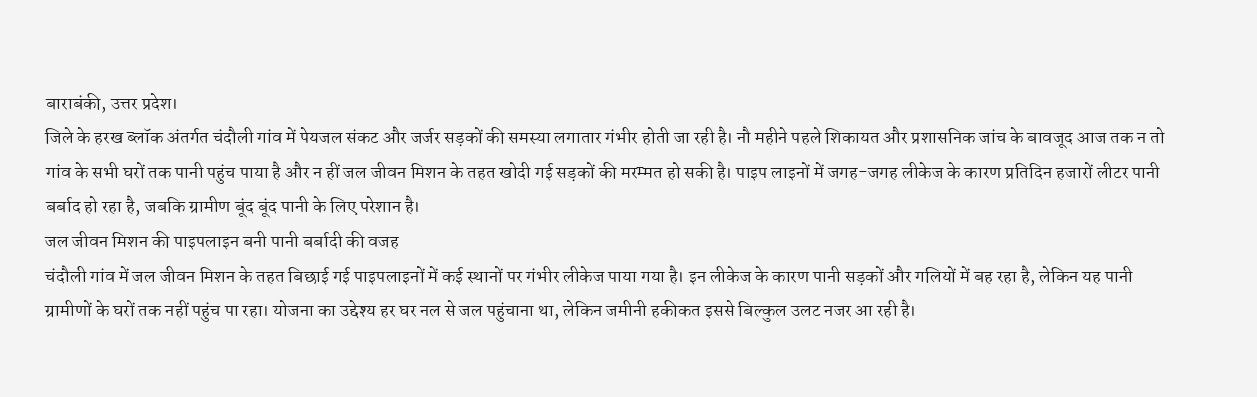बाराबंकी, उत्तर प्रदेश।
जिले के हरख ब्लॉक अंतर्गत चंदौली गांव में पेयजल संकट और जर्जर सड़कों की समस्या लगातार गंभीर होती जा रही है। नौ महीने पहले शिकायत और प्रशासनिक जांच के बावजूद आज तक न तो गांव के सभी घरों तक पानी पहुंच पाया है और न हीं जल जीवन मिशन के तहत खोदी गई सड़कों की मरम्मत हो सकी है। पाइप लाइनों में जगह-जगह लीकेज के कारण प्रतिदिन हजारों लीटर पानी बर्बाद हो रहा है, जबकि ग्रामीण बूंद बूंद पानी के लिए परेशान है।
जल जीवन मिशन की पाइपलाइन बनी पानी बर्बादी की वजह
चंदौली गांव में जल जीवन मिशन के तहत बिछाई गई पाइपलाइनों में कई स्थानों पर गंभीर लीकेज पाया गया है। इन लीकेज के कारण पानी सड़कों और गलियों में बह रहा है, लेकिन यह पानी ग्रामीणों के घरों तक नहीं पहुंच पा रहा। योजना का उद्देश्य हर घर नल से जल पहुंचाना था, लेकिन जमीनी हकीकत इससे बिल्कुल उलट नजर आ रही है।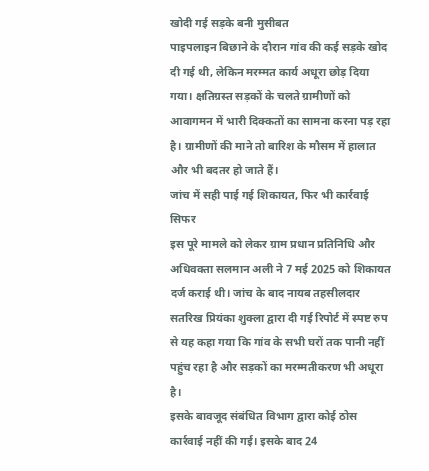खोदी गई सड़के बनी मुसीबत
पाइपलाइन बिछाने के दौरान गांव की कई सड़के खोद दी गई थी, लेकिन मरम्मत कार्य अधूरा छोड़ दिया गया। क्षतिग्रस्त सड़कों के चलते ग्रामीणों को आवागमन में भारी दिक्कतों का सामना करना पड़ रहा है। ग्रामीणों की माने तो बारिश के मौसम में हालात और भी बदतर हो जाते हैं।
जांच में सही पाई गई शिकायत, फिर भी कार्रवाई सिफर
इस पूरे मामले को लेकर ग्राम प्रधान प्रतिनिधि और अधिवक्ता सलमान अली ने 7 मई 2025 को शिकायत दर्ज कराई थी। जांच के बाद नायब तहसीलदार सतरिख प्रियंका शुक्ला द्वारा दी गई रिपोर्ट में स्पष्ट रुप से यह कहा गया कि गांव के सभी घरों तक पानी नहीं पहुंच रहा है और सड़कों का मरम्मतीकरण भी अधूरा है।
इसके बावजूद संबंधित विभाग द्वारा कोई ठोस कार्रवाई नहीं की गई। इसके बाद 24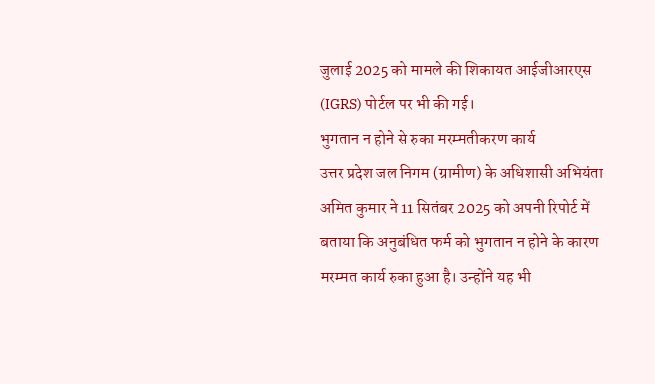जुलाई 2025 को मामले की शिकायत आईजीआरएस (IGRS) पोर्टल पर भी की गई।
भुगतान न होने से रुका मरम्मतीकरण कार्य
उत्तर प्रदेश जल निगम (ग्रामीण) के अधिशासी अभियंता अमित कुमार ने 11 सितंबर 2025 को अपनी रिपोर्ट में बताया कि अनुबंधित फर्म को भुगतान न होने के कारण मरम्मत कार्य रुका हुआ है। उन्होंने यह भी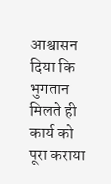आश्वासन दिया कि भुगतान मिलते ही कार्य को पूरा कराया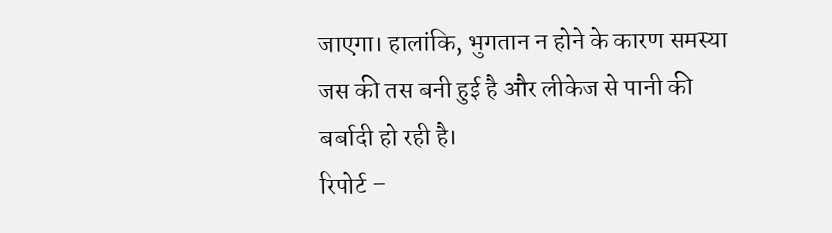जाएगा। हालांकि, भुगतान न होने के कारण समस्या जस की तस बनी हुई है और लीकेज से पानी की बर्बादी हो रही है।
रिपोर्ट –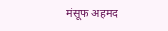मंसूफ अहमद